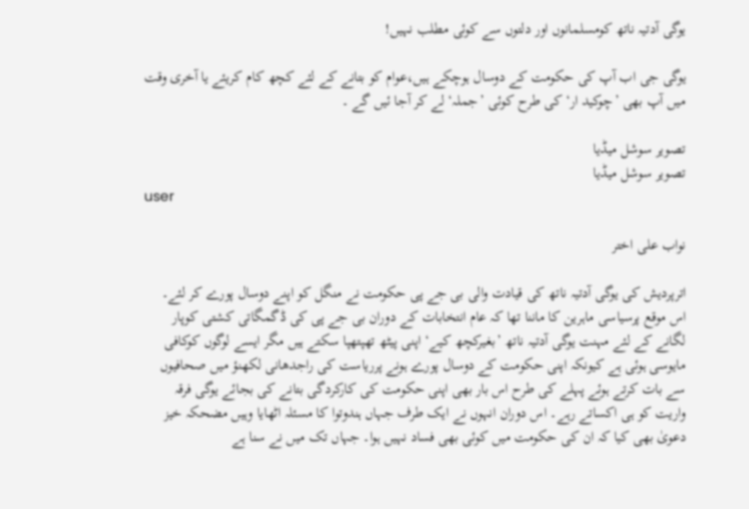یوگی آدتیہ ناتھ کومسلمانوں اور دلتوں سے کوئی مطلب نہیں!

یوگی جی اب آپ کی حکومت کے دوسال ہوچکے ہیں،عوام کو بتانے کے لئے کچھ کام کریئے یا آخری وقت میں آپ بھی ’چوکید ار‘ کی طرح کوئی ’جملہ‘ لے کر آجا ئیں گے ۔

تصویر سوشل میڈیا
تصویر سوشل میڈیا
user

نواب علی اختر

اترپردیش کی یوگی آدتیہ ناتھ کی قیادت والی بی جے پی حکومت نے منگل کو اپنے دوسال پورے کر لئے۔ اس موقع پرسیاسی ماہرین کا ماننا تھا کہ عام انتخابات کے دوران بی جے پی کی ڈگمگاتی کشتی کوپار لگانے کے لئے مہنت یوگی آدتیہ ناتھ ’بغیرکچھ کیے‘ اپنی پیٹھ تھپتھپا سکتے ہیں مگر ایسے لوگوں کوکافی مایوسی ہوئی ہے کیونکہ اپنی حکومت کے دوسال پورے ہونے پرریاست کی راجدھانی لکھنؤ میں صحافیوں سے بات کرتے ہوئے پہلے کی طرح اس بار بھی اپنی حکومت کی کارکردگی بتانے کی بجائے یوگی فرقہ واریت کو ہی اکساتے رہے۔ اس دوران انہوں نے ایک طرف جہاں ہندوتوا کا مسئلہ اٹھایا وہیں مضحکہ خیز دعویٰ بھی کیا کہ ان کی حکومت میں کوئی بھی فساد نہیں ہوا۔ جہاں تک میں نے سنا ہے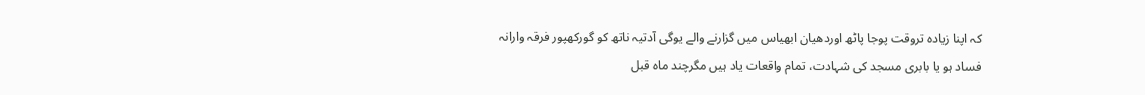کہ اپنا زیادہ تروقت پوجا پاٹھ اوردھیان ابھیاس میں گزارنے والے یوگی آدتیہ ناتھ کو گورکھپور فرقہ وارانہ فساد ہو یا بابری مسجد کی شہادت، تمام واقعات یاد ہیں مگرچند ماہ قبل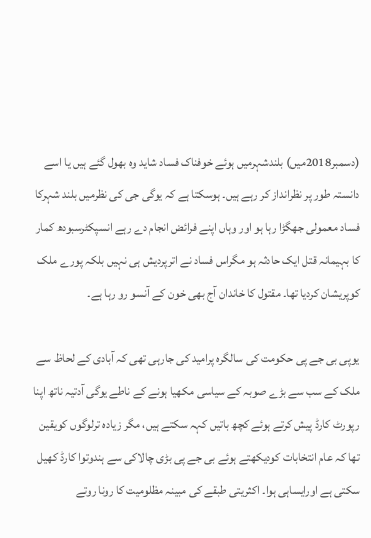(دسمبر2018میں) بلندشہرمیں ہوئے خوفناک فساد شاید وہ بھول گئے ہیں یا اسے دانستہ طور پر نظرانداز کر رہے ہیں۔ ہوسکتا ہے کہ یوگی جی کی نظرمیں بلند شہرکا فساد معمولی جھگڑا رہا ہو اور وہاں اپنے فرائض انجام دے رہے انسپکٹرسبودھ کمار کا بہیمانہ قتل ایک حادثہ ہو مگراس فساد نے اترپردیش ہی نہیں بلکہ پورے ملک کوپریشان کردیا تھا۔ مقتول کا خاندان آج بھی خون کے آنسو رو رہا ہے۔

یوپی بی جے پی حکومت کی سالگرہ پرامید کی جارہی تھی کہ آبادی کے لحاظ سے ملک کے سب سے بڑے صوبہ کے سیاسی مکھیا ہونے کے ناطے یوگی آدتیہ ناتھ اپنا رپورٹ کارڈ پیش کرتے ہوئے کچھ باتیں کہہ سکتے ہیں، مگر زیادہ ترلوگوں کویقین تھا کہ عام انتخابات کودیکھتے ہوئے بی جے پی بڑی چالاکی سے ہندوتوا کارڈ کھیل سکتی ہے اورایساہی ہوا۔ اکثریتی طبقے کی مبینہ مظلومیت کا رونا روتے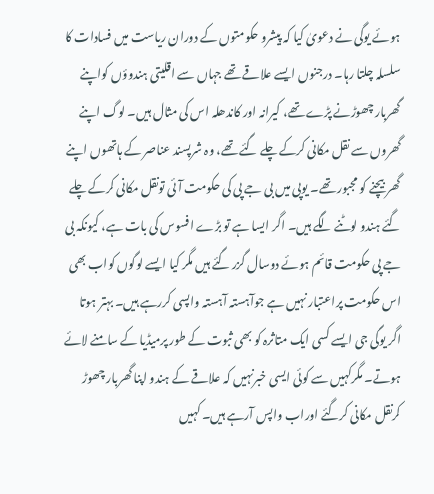ہوئے یوگی نے دعویٰ کیا کہ پیشرو حکومتوں کے دوران ریاست میں فسادات کا سلسلہ چلتا رہا۔ درجنوں ایسے علاقے تھے جہاں سے اقلیتی ہندوؤں کواپنے گھربار چھوڑنے پڑے تھے، کیرانہ اور کاندھلہ اس کی مثال ہیں۔ لوگ اپنے گھروں سے نقل مکانی کرکے چلے گئے تھے، وہ شرپسند عناصر کے ہاتھوں اپنے گھر بیچنے کو مجبور تھے۔ یوپی میں بی جے پی کی حکومت آئی تونقل مکانی کرکے چلے گئے ہندو لوٹنے لگے ہیں۔ اگر ایسا ہے تو بڑے افسوس کی بات ہے، کیونکہ بی جے پی حکومت قائم ہوئے دوسال گزر گئے ہیں مگر کیا ایسے لوگوں کواب بھی اس حکومت پراعتبار نہیں ہے جوآہستہ آہستہ واپسی کررہے ہیں۔ بہتر ہوتا اگر یوگی جی ایسے کسی ایک متاثرہ کو بھی ثبوت کے طور پرمیڈیا کے سامنے لائے ہوتے۔ مگرکہیں سے کوئی ایسی خبرنہیں کہ علاقے کے ہندو اپنا گھربار چھوڑ کرنقل مکانی کرگئے اوراب واپس آرہے ہیں۔ کہیں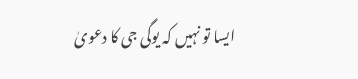ایسا تو نہیں کہ یوگی جی کا دعویٰ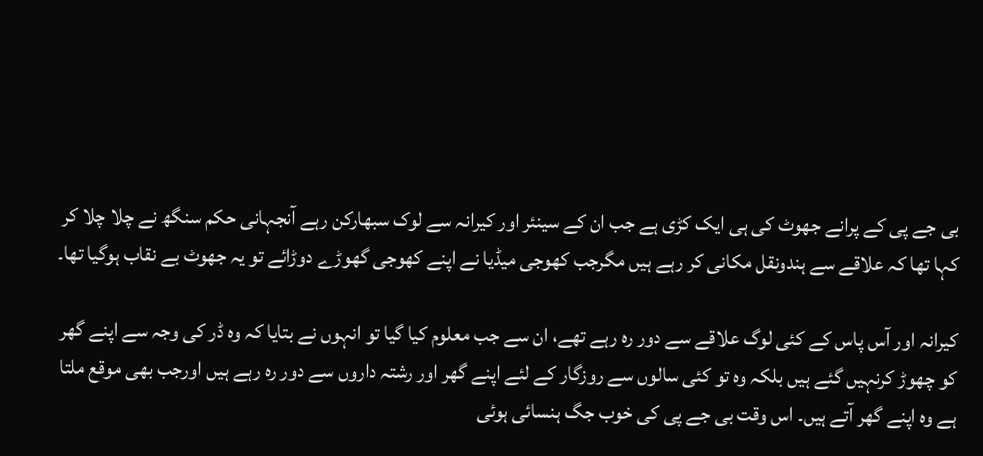بی جے پی کے پرانے جھوٹ کی ہی ایک کڑی ہے جب ان کے سینئر اور کیرانہ سے لوک سبھارکن رہے آنجہانی حکم سنگھ نے چلا چلا کر کہا تھا کہ علاقے سے ہندونقل مکانی کر رہے ہیں مگرجب کھوجی میڈیا نے اپنے کھوجی گھوڑے دوڑائے تو یہ جھوٹ بے نقاب ہوگیا تھا۔

کیرانہ اور آس پاس کے کئی لوگ علاقے سے دور رہ رہے تھے، ان سے جب معلوم کیا گیا تو انہوں نے بتایا کہ وہ ڈر کی وجہ سے اپنے گھر کو چھوڑ کرنہیں گئے ہیں بلکہ وہ تو کئی سالوں سے روزگار کے لئے اپنے گھر اور رشتہ داروں سے دور رہ رہے ہیں اورجب بھی موقع ملتا ہے وہ اپنے گھر آتے ہیں۔ اس وقت بی جے پی کی خوب جگ ہنسائی ہوئی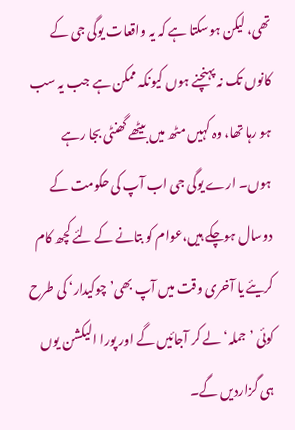تھی، لیکن ہوسکتا ہے کہ یہ واقعات یوگی جی کے کانوں تک نہ پہنچنے ہوں کیونکہ ممکن ہے جب یہ سب ہو رہا تھا، وہ کہیں مٹھ میں بیٹھے گھنٹی بجا رہے ہوں۔ ارے یوگی جی اب آپ کی حکومت کے دوسال ہوچکے ہیں،عوام کو بتانے کے لئے کچھ کام کریئے یا آخری وقت میں آپ بھی’چوکیدار‘ کی طرح کوئی ’جملہ‘ لے کر آجائیں گے اور پورا الیکشن یوں ہی گزاردیں گے۔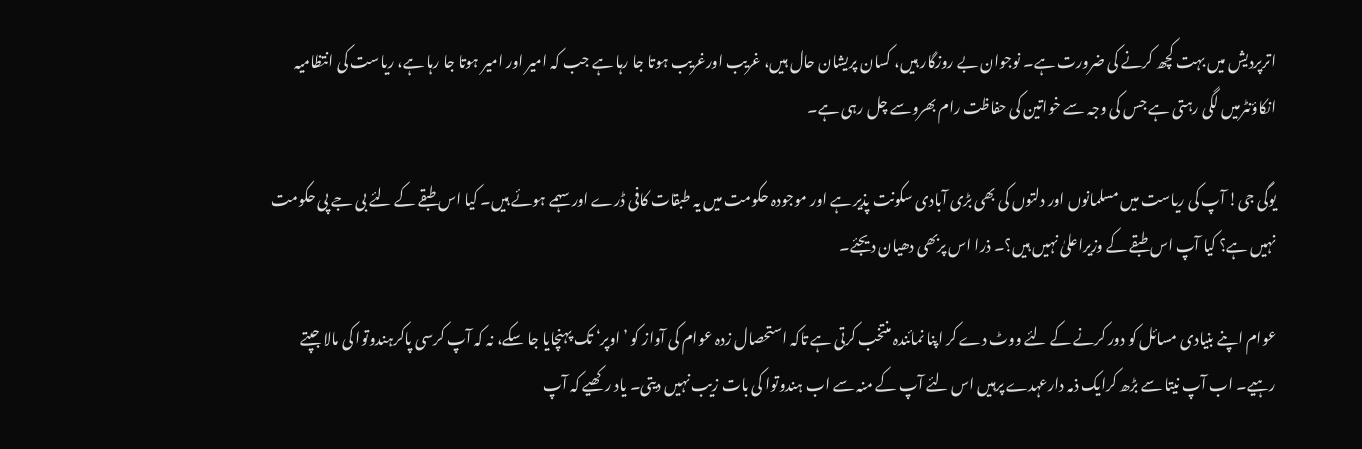اترپردیش میں بہت کچھ کرنے کی ضرورت ہے۔ نوجوان بے روزگار ہیں، کسان پریشان حال ہیں، غریب اورغریب ہوتا جا رہا ہے جب کہ امیر اور امیر ہوتا جا رہا ہے، ریاست کی انتظامیہ انکاؤنٹرمیں لگی رہتی ہے جس کی وجہ سے خواتین کی حفاظت رام بھروسے چل رہی ہے۔

یوگی جی! آپ کی ریاست میں مسلمانوں اور دلتوں کی بھی بڑی آبادی سکونت پذیر ہے اور موجودہ حکومت میں یہ طبقات کافی ڈرے اور سہمے ہوئے ہیں۔ کیا اس طبقے کے لئے بی جے پی حکومت نہیں ہے؟ کیا آپ اس طبقے کے وزیراعلیٰ نہیں ہیں؟۔ ذرا اس پربھی دھیان دیجئے۔

عوام اپنے بنیادی مسائل کو دور کرنے کے لئے ووٹ دے کر اپنا نمائندہ منتخب کرتی ہے تاکہ استحصال زدہ عوام کی آواز کو ’اوپر‘ تک پہنچایا جا سکے، نہ کہ آپ کرسی پاکرہندوتوا کی مالا جپتے رہیے۔ اب آپ نیتا سے بڑھ کرایک ذمہ دارعہدے پرہیں اس لئے آپ کے منہ سے اب ہندوتوا کی بات زیب نہیں دیتی۔ یاد رکھیے کہ آپ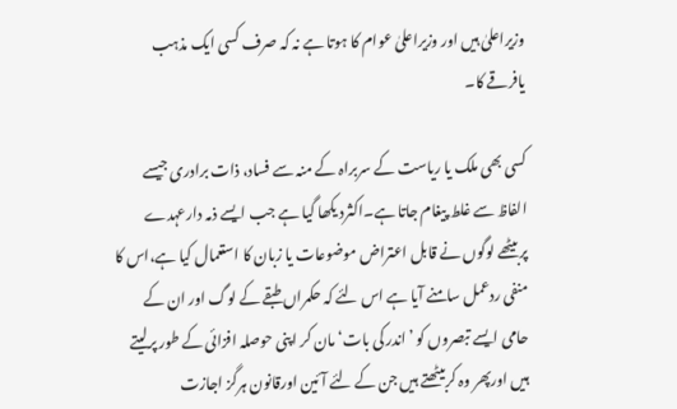وزیراعلیٰ ہیں اور وزیراعلیٰ عوام کا ہوتا ہے نہ کہ صرف کسی ایک مذہب یافرقے کا۔

کسی بھی ملک یا ریاست کے سربراہ کے منہ سے فساد، ذات برادری جیسے الفاظ سے غلط پیغام جاتا ہے۔اکثرد یکھا گیا ہے جب ایسے ذمہ دارعہدے پربیٹھے لوگوں نے قابل اعتراض موضوعات یا زبان کا استعمال کیا ہے،اس کا منفی ردعمل سامنے آیا ہے اس لئے کہ حکمراں طبقے کے لوگ اور ان کے حامی ایسے تبصروں کو ’اندر کی بات‘ مان کر اپنی حوصلہ افزائی کے طور پرلیتے ہیں اورپھر وہ کربیٹھتے ہیں جن کے لئے آئین اورقانون ہرگز اجازت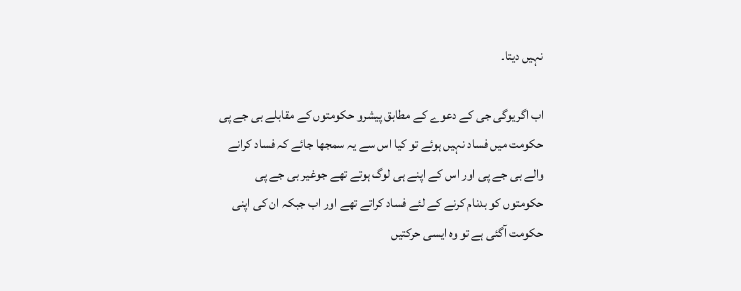نہیں دیتا۔

اب اگریوگی جی کے دعوے کے مطابق پیشرو حکومتوں کے مقابلے بی جے پی حکومت میں فساد نہیں ہوئے تو کیا اس سے یہ سمجھا جائے کہ فساد کرانے والے بی جے پی اور اس کے اپنے ہی لوگ ہوتے تھے جوغیر بی جے پی حکومتوں کو بدنام کرنے کے لئے فساد کراتے تھے اور اب جبکہ ان کی اپنی حکومت آگئی ہے تو وہ ایسی حرکتیں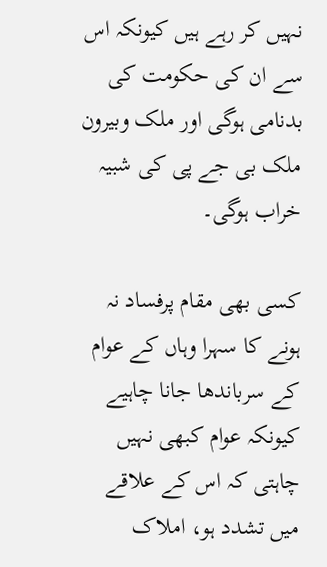نہیں کر رہے ہیں کیونکہ اس سے ان کی حکومت کی بدنامی ہوگی اور ملک وبیرون ملک بی جے پی کی شبیہ خراب ہوگی۔

کسی بھی مقام پرفساد نہ ہونے کا سہرا وہاں کے عوام کے سرباندھا جانا چاہیے کیونکہ عوام کبھی نہیں چاہتی کہ اس کے علاقے میں تشدد ہو، املاک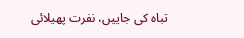تباہ کی جاییں، نفرت پھیلائی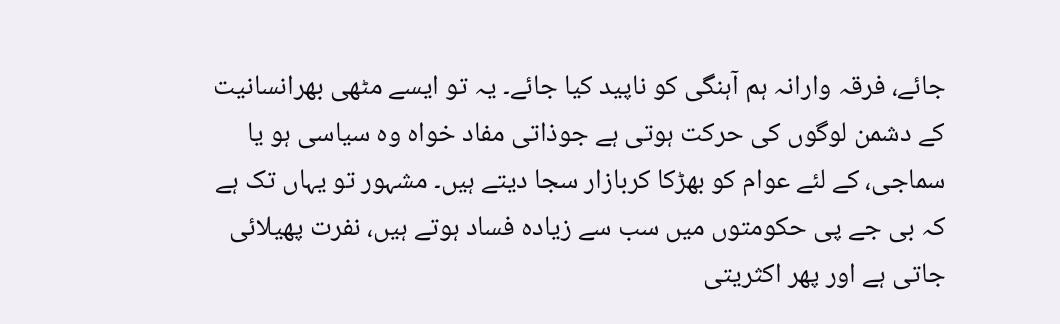جائے، فرقہ وارانہ ہم آہنگی کو ناپید کیا جائے۔ یہ تو ایسے مٹھی بھرانسانیت کے دشمن لوگوں کی حرکت ہوتی ہے جوذاتی مفاد خواہ وہ سیاسی ہو یا سماجی، کے لئے عوام کو بھڑکا کربازار سجا دیتے ہیں۔ مشہور تو یہاں تک ہے کہ بی جے پی حکومتوں میں سب سے زیادہ فساد ہوتے ہیں، نفرت پھیلائی جاتی ہے اور پھر اکثریتی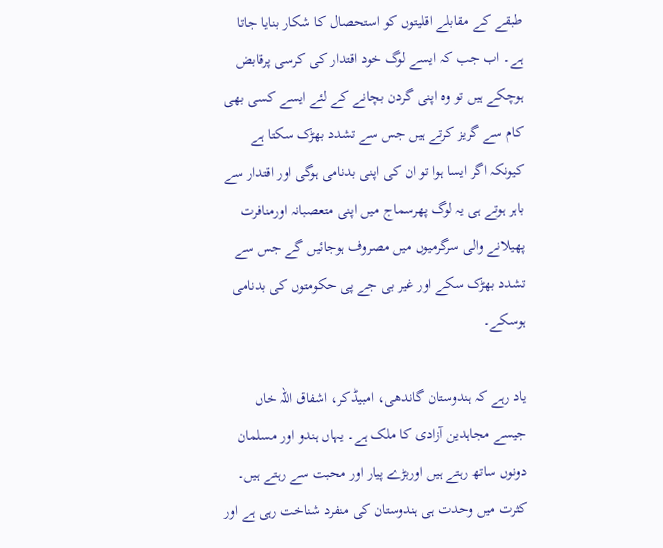طبقے کے مقابلے اقلیتوں کو استحصال کا شکار بنایا جاتا ہے۔ اب جب کہ ایسے لوگ خود اقتدار کی کرسی پرقابض ہوچکے ہیں تو وہ اپنی گردن بچانے کے لئے ایسے کسی بھی کام سے گریز کرتے ہیں جس سے تشدد بھڑک سکتا ہے کیونکہ اگر ایسا ہوا تو ان کی اپنی بدنامی ہوگی اور اقتدار سے باہر ہوتے ہی یہ لوگ پھرسماج میں اپنی متعصبانہ اورمنافرت پھیلانے والی سرگرمیوں میں مصروف ہوجائیں گے جس سے تشدد بھڑک سکے اور غیر بی جے پی حکومتوں کی بدنامی ہوسکے۔

یاد رہے کہ ہندوستان گاندھی، امبیڈکر، اشفاق اللہ خاں جیسے مجاہدین آزادی کا ملک ہے۔ یہاں ہندو اور مسلمان دونوں ساتھ رہتے ہیں اوربڑے پیار اور محبت سے رہتے ہیں۔ کثرت میں وحدت ہی ہندوستان کی منفرد شناخت رہی ہے اور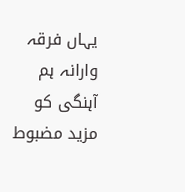یہاں فرقہ وارانہ ہم آہنگی کو مزید مضبوط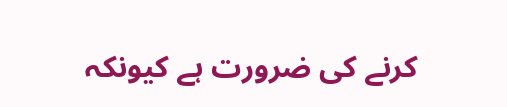کرنے کی ضرورت ہے کیونکہ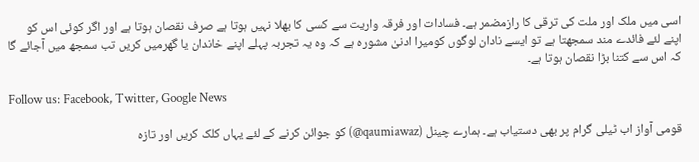اسی میں ملک اور ملت کی ترقی کا رازمضمر ہے۔ فسادات اور فرقہ واریت سے کسی کا بھلا نہیں ہوتا ہے صرف نقصان ہوتا ہے اور اگر کوئی اس کو اپنے لئے فائدے مند سمجھتا ہے تو ایسے نادان لوگوں کومیرا ادنیٰ مشورہ ہے کہ وہ یہ تجربہ پہلے اپنے خاندان یا گھرمیں کریں تب سمجھ میں آجائے گا کہ اس سے کتنا بڑا نقصان ہوتا ہے۔

Follow us: Facebook, Twitter, Google News

قومی آواز اب ٹیلی گرام پر بھی دستیاب ہے۔ ہمارے چینل (qaumiawaz@) کو جوائن کرنے کے لئے یہاں کلک کریں اور تازہ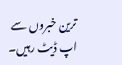ترین خبروں سے اپ ڈیٹ رہیں۔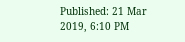Published: 21 Mar 2019, 6:10 PM